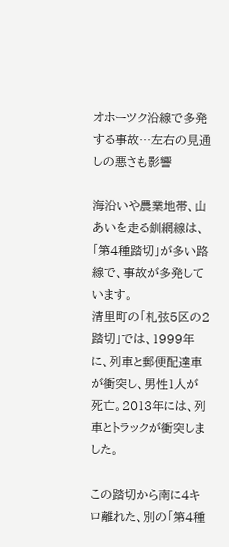オホーツク沿線で多発する事故…左右の見通しの悪さも影響

海沿いや農業地帯、山あいを走る釧網線は、「第4種踏切」が多い路線で、事故が多発しています。
清里町の「札弦5区の2踏切」では、1999年に、列車と郵便配達車が衝突し、男性1人が死亡。2013年には、列車とトラックが衝突しました。

この踏切から南に4キロ離れた、別の「第4種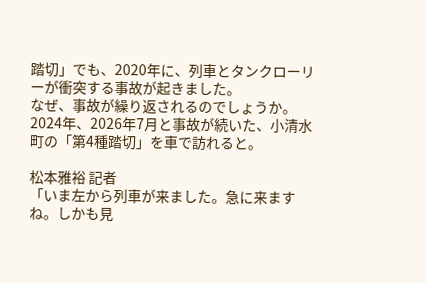踏切」でも、2020年に、列車とタンクローリーが衝突する事故が起きました。
なぜ、事故が繰り返されるのでしょうか。
2024年、2026年7月と事故が続いた、小清水町の「第4種踏切」を車で訪れると。

松本雅裕 記者
「いま左から列車が来ました。急に来ますね。しかも見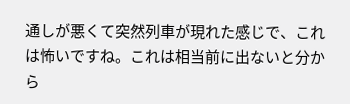通しが悪くて突然列車が現れた感じで、これは怖いですね。これは相当前に出ないと分から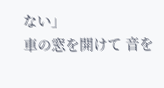ない」
車の窓を開けて 音を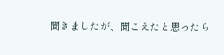聞きましたが、聞こえたと思ったら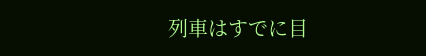列車はすでに目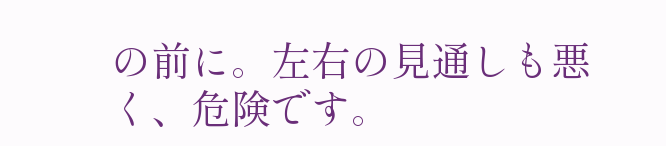の前に。左右の見通しも悪く、危険です。